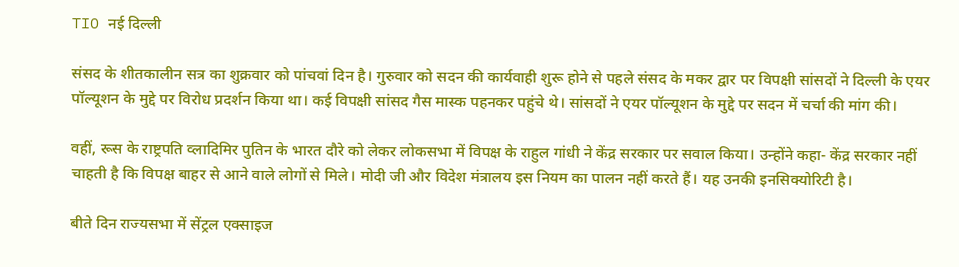TIO नई दिल्ली

संसद के शीतकालीन सत्र का शुक्रवार को पांचवां दिन है। गुरुवार को सदन की कार्यवाही शुरू होने से पहले संसद के मकर द्वार पर विपक्षी सांसदों ने दिल्ली के एयर पॉल्यूशन के मुद्दे पर विरोध प्रदर्शन किया था। कई विपक्षी सांसद गैस मास्क पहनकर पहुंचे थे। सांसदों ने एयर पॉल्यूशन के मुद्दे पर सदन में चर्चा की मांग की।

वहीं, रूस के राष्ट्रपति व्लादिमिर पुतिन के भारत दौरे को लेकर लोकसभा में विपक्ष के राहुल गांधी ने केंद्र सरकार पर सवाल किया। उन्होंने कहा- केंद्र सरकार नहीं चाहती है कि विपक्ष बाहर से आने वाले लोगों से मिले। मोदी जी और विदेश मंत्रालय इस नियम का पालन नहीं करते हैं। यह उनकी इनसिक्योरिटी है।

बीते दिन राज्यसभा में सेंट्रल एक्साइज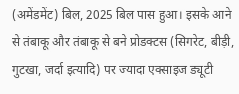(अमेंडमेंट) बिल, 2025 बिल पास हुआ। इसके आने से तंबाकू और तंबाकू से बने प्रोडक्टस (सिगरेट, बीड़ी, गुटखा, जर्दा इत्यादि) पर ज्यादा एक्साइज ड्यूटी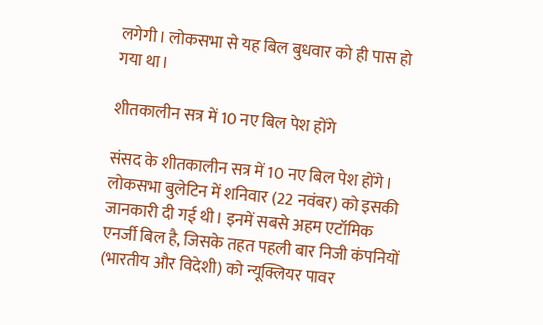लगेगी। लोकसभा से यह बिल बुधवार को ही पास हो गया था।

शीतकालीन सत्र में 10 नए बिल पेश होंगे

संसद के शीतकालीन सत्र में 10 नए बिल पेश होंगे। लोकसभा बुलेटिन में शनिवार (22 नवंबर) को इसकी जानकारी दी गई थी। इनमें सबसे अहम एटॉमिक एनर्जी बिल है, जिसके तहत पहली बार निजी कंपनियों (भारतीय और विदेशी) को न्यूक्लियर पावर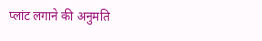प्लांट लगाने की अनुमति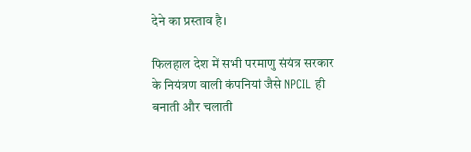देने का प्रस्ताव है।

फिलहाल देश में सभी परमाणु संयंत्र सरकार के नियंत्रण वाली कंपनियां जैसे NPCIL ही बनाती और चलाती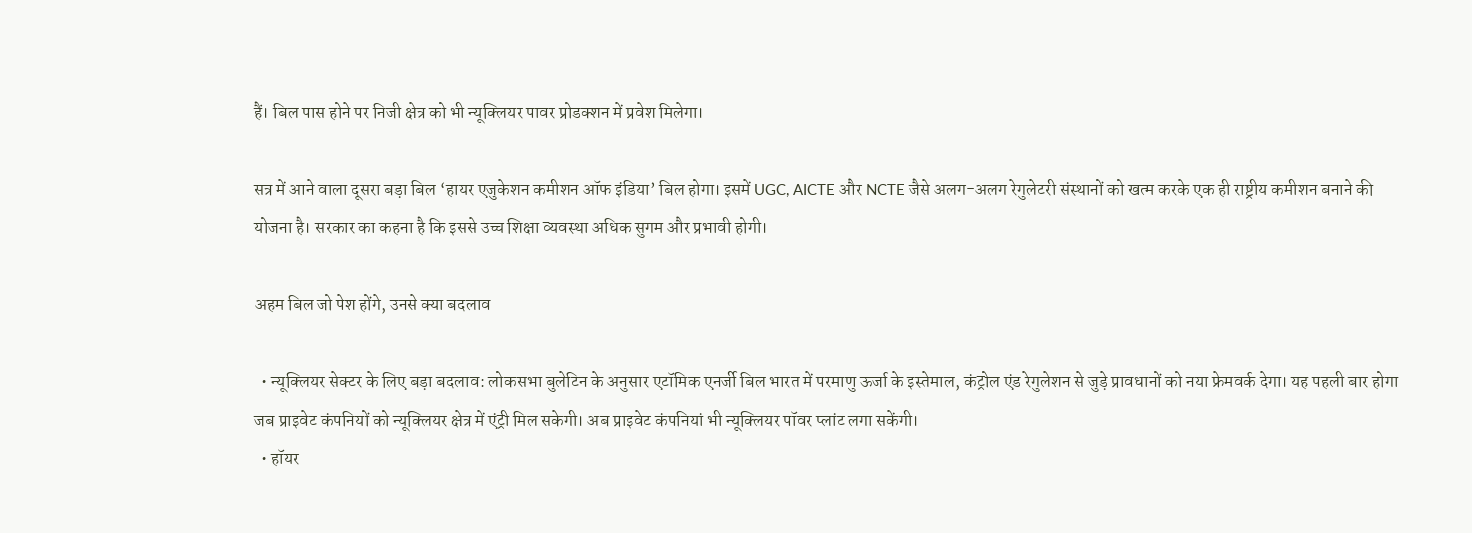हैं। बिल पास होने पर निजी क्षेत्र को भी न्यूक्लियर पावर प्रोडक्शन में प्रवेश मिलेगा।

सत्र में आने वाला दूसरा बड़ा बिल ‘हायर एजुकेशन कमीशन ऑफ इंडिया’ बिल होगा। इसमें UGC, AICTE और NCTE जैसे अलग-अलग रेगुलेटरी संस्थानों को खत्म करके एक ही राष्ट्रीय कमीशन बनाने की योजना है। सरकार का कहना है कि इससे उच्च शिक्षा व्यवस्था अधिक सुगम और प्रभावी होगी।

अहम बिल जो पेश होंगे, उनसे क्या बदलाव

  • न्यूक्लियर सेक्टर के लिए बड़ा बदलाव: लोकसभा बुलेटिन के अनुसार एटॉमिक एनर्जी बिल भारत में परमाणु ऊर्जा के इस्तेमाल, कंट्रोल एंड रेगुलेशन से जुड़े प्रावधानों को नया फ्रेमवर्क देगा। यह पहली बार होगा जब प्राइवेट कंपनियों को न्यूक्लियर क्षेत्र में एंट्री मिल सकेगी। अब प्राइवेट कंपनियां भी न्यूक्लियर पॉवर प्लांट लगा सकेंगी।
  • हॉयर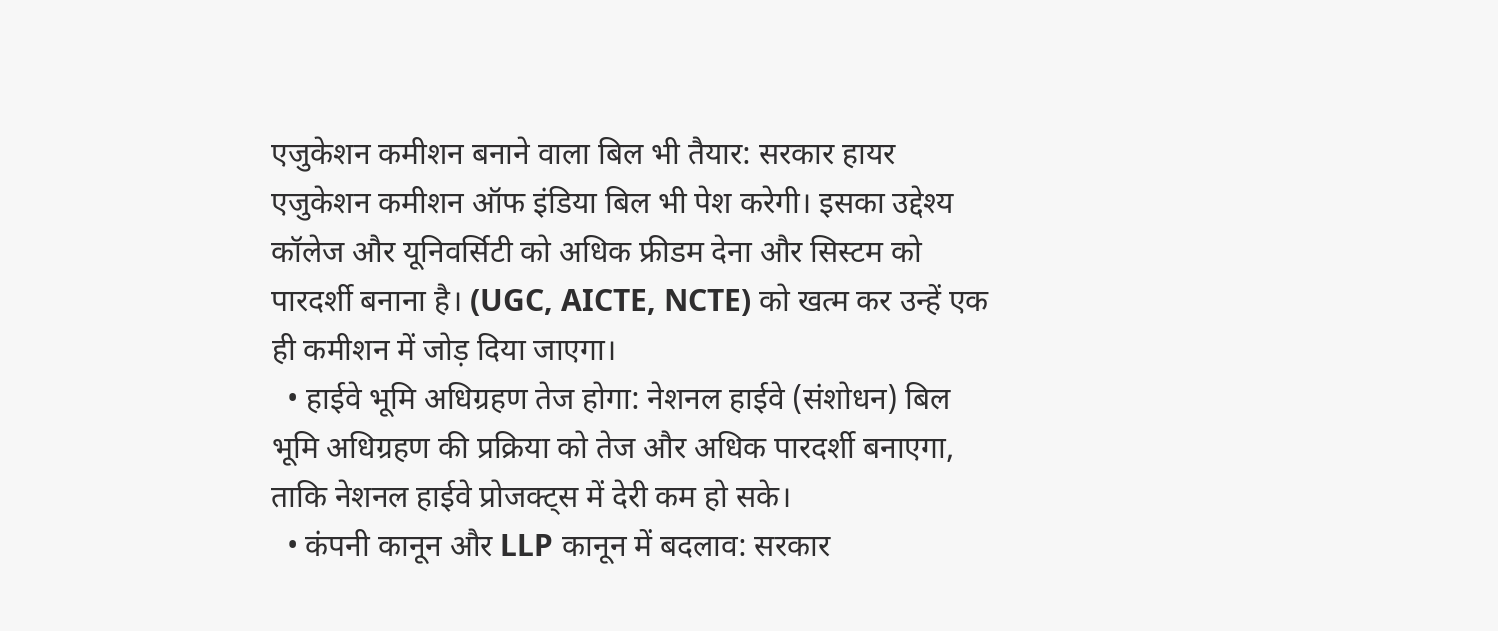एजुकेशन कमीशन बनाने वाला बिल भी तैयार: सरकार हायर एजुकेशन कमीशन ऑफ इंडिया बिल भी पेश करेगी। इसका उद्देश्य कॉलेज और यूनिवर्सिटी को अधिक फ्रीडम देना और सिस्टम को पारदर्शी बनाना है। (UGC, AICTE, NCTE) को खत्म कर उन्हें एक ही कमीशन में जोड़ दिया जाएगा।
  • हाईवे भूमि अधिग्रहण तेज होगा: नेशनल हाईवे (संशोधन) बिल भूमि अधिग्रहण की प्रक्रिया को तेज और अधिक पारदर्शी बनाएगा, ताकि नेशनल हाईवे प्रोजक्ट्स में देरी कम हो सके।
  • कंपनी कानून और LLP कानून में बदलाव: सरकार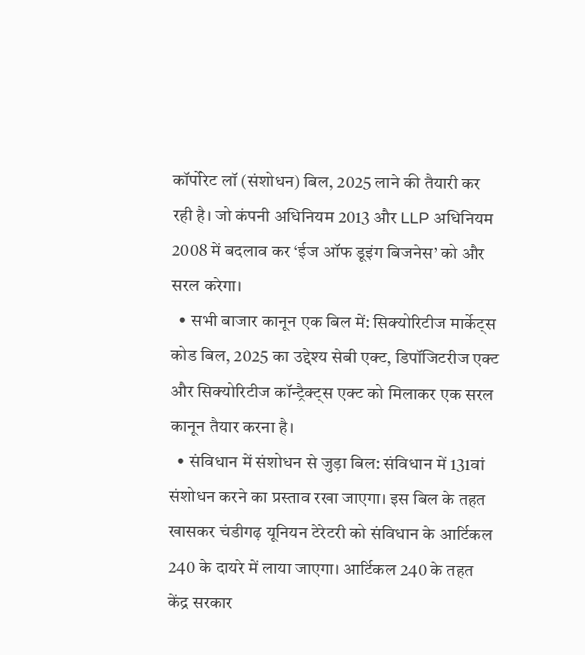कॉर्पोरेट लॉ (संशोधन) बिल, 2025 लाने की तैयारी कर रही है। जो कंपनी अधिनियम 2013 और LLP अधिनियम 2008 में बदलाव कर ‘ईज ऑफ डूइंग बिजनेस’ को और सरल करेगा।
  • सभी बाजार कानून एक बिल में: सिक्योरिटीज मार्केट्स कोड बिल, 2025 का उद्देश्य सेबी एक्ट, डिपॉजिटरीज एक्ट और सिक्योरिटीज कॉन्ट्रैक्ट्स एक्ट को मिलाकर एक सरल कानून तैयार करना है।
  • संविधान में संशोधन से जुड़ा बिल: संविधान में 131वां संशोधन करने का प्रस्ताव रखा जाएगा। इस बिल के तहत खासकर चंडीगढ़ यूनियन टेरेटरी को संविधान के आर्टिकल 240 के दायरे में लाया जाएगा। आर्टिकल 240 के तहत केंद्र सरकार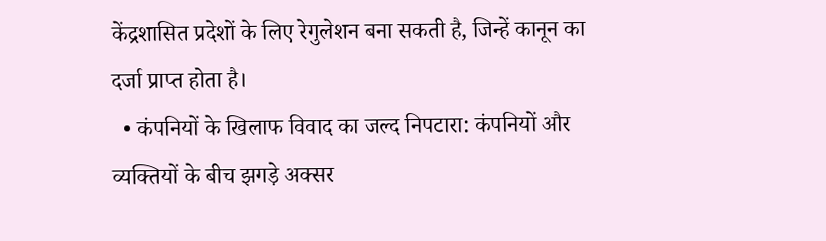केंद्रशासित प्रदेशों के लिए रेगुलेशन बना सकती है, जिन्हें कानून का दर्जा प्राप्त होता है।
  • कंपनियों के खिलाफ विवाद का जल्द निपटारा: कंपनियों और व्यक्तियों के बीच झगड़े अक्सर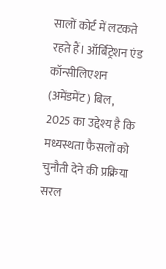सालों कोर्ट में लटकते रहते हैं। ऑर्बिट्रेशन एंड कॉन्सीलिएशन (अमेंडमेंट) बिल, 2025 का उद्देश्य है कि मध्यस्थता फैसलों को चुनौती देने की प्रक्रिया सरल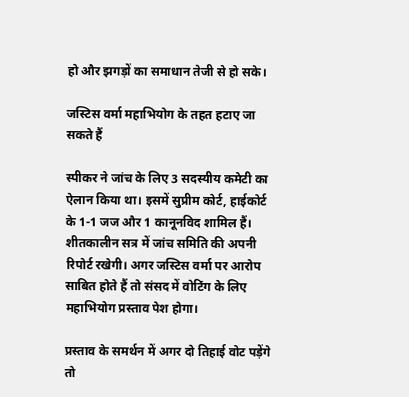हो और झगड़ों का समाधान तेजी से हो सके।

जस्टिस वर्मा महाभियोग के तहत हटाए जा सकते हैं

स्पीकर ने जांच के लिए 3 सदस्यीय कमेटी का ऐलान किया था। इसमें सुप्रीम कोर्ट, हाईकोर्ट के 1-1 जज और 1 कानूनविद शामिल हैं। शीतकालीन सत्र में जांच समिति की अपनी रिपोर्ट रखेगी। अगर जस्टिस वर्मा पर आरोप साबित होते हैं तो संसद में वोटिंग के लिए महाभियोग प्रस्ताव पेश होगा।

प्रस्ताव के समर्थन में अगर दो तिहाई वोट पड़ेंगे तो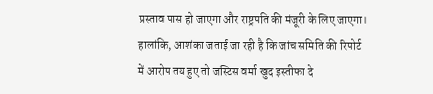प्रस्ताव पास हो जाएगा और राष्ट्रपति की मंजूरी के लिए जाएगा। हालांकि, आशंका जताई जा रही है कि जांच समिति की रिपोर्ट में आरोप तय हुए तो जस्टिस वर्मा खुद इस्तीफा दे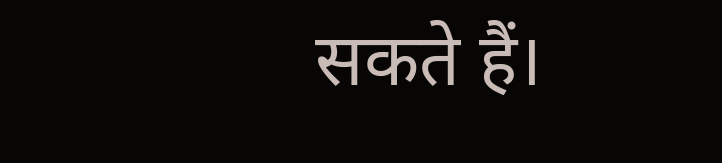सकते हैं।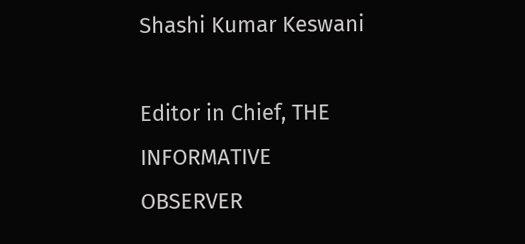Shashi Kumar Keswani

Editor in Chief, THE INFORMATIVE OBSERVER